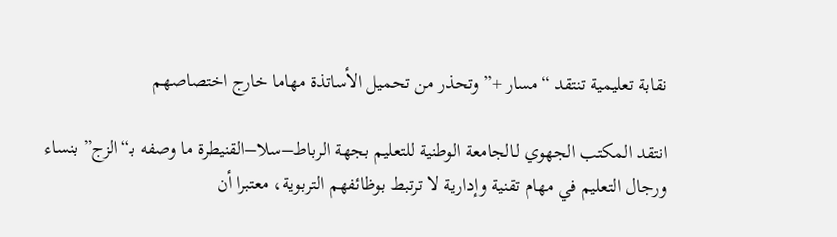نقابة تعليمية تنتقد “مسار +” وتحذر من تحميل الأساتذة مهاما خارج اختصاصهم

انتقد المكتب الجهوي لـالجامعة الوطنية للتعليم بجهة الرباط–سلا–القنيطرة ما وصفه بـ“الزج” بنساء ورجال التعليم في مهام تقنية وإدارية لا ترتبط بوظائفهم التربوية، معتبرا أن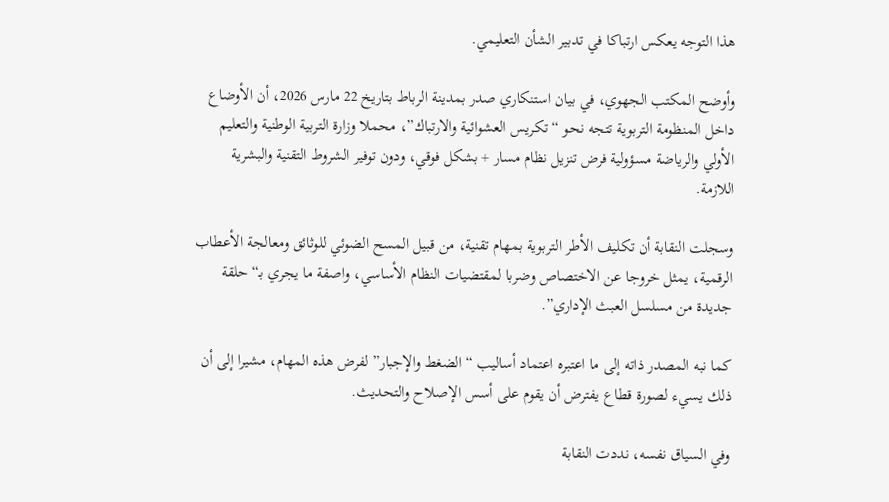هذا التوجه يعكس ارتباكا في تدبير الشأن التعليمي.

وأوضح المكتب الجهوي، في بيان استنكاري صدر بمدينة الرباط بتاريخ 22 مارس 2026، أن الأوضاع داخل المنظومة التربوية تتجه نحو “تكريس العشوائية والارتباك”، محملا وزارة التربية الوطنية والتعليم الأولي والرياضة مسؤولية فرض تنزيل نظام مسار + بشكل فوقي، ودون توفير الشروط التقنية والبشرية اللازمة.

وسجلت النقابة أن تكليف الأطر التربوية بمهام تقنية، من قبيل المسح الضوئي للوثائق ومعالجة الأعطاب الرقمية، يمثل خروجا عن الاختصاص وضربا لمقتضيات النظام الأساسي، واصفة ما يجري بـ“حلقة جديدة من مسلسل العبث الإداري”.

كما نبه المصدر ذاته إلى ما اعتبره اعتماد أساليب “الضغط والإجبار” لفرض هذه المهام، مشيرا إلى أن ذلك يسيء لصورة قطاع يفترض أن يقوم على أسس الإصلاح والتحديث.

وفي السياق نفسه، نددت النقابة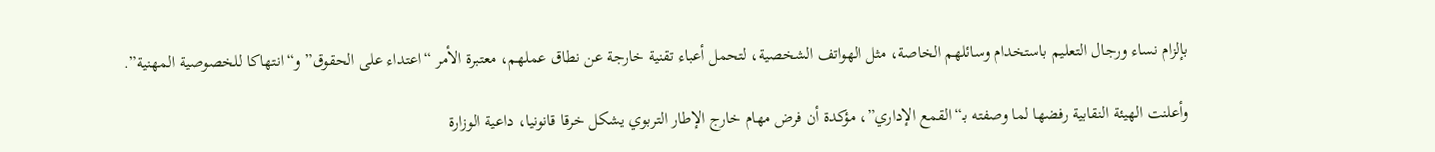بإلزام نساء ورجال التعليم باستخدام وسائلهم الخاصة، مثل الهواتف الشخصية، لتحمل أعباء تقنية خارجة عن نطاق عملهم، معتبرة الأمر “اعتداء على الحقوق” و“انتهاكا للخصوصية المهنية”.

وأعلنت الهيئة النقابية رفضها لما وصفته بـ“القمع الإداري”، مؤكدة أن فرض مهام خارج الإطار التربوي يشكل خرقا قانونيا، داعية الوزارة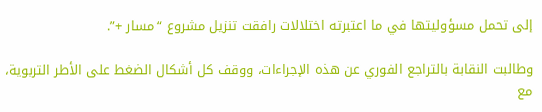إلى تحمل مسؤوليتها في ما اعتبرته اختلالات رافقت تنزيل مشروع “مسار +”.

وطالبت النقابة بالتراجع الفوري عن هذه الإجراءات، ووقف كل أشكال الضغط على الأطر التربوية، مع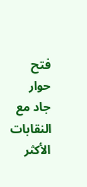فتح حوار جاد مع النقابات الأكثر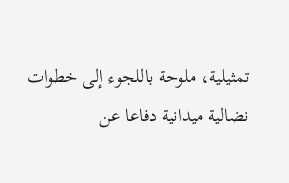تمثيلية، ملوحة باللجوء إلى خطوات نضالية ميدانية دفاعا عن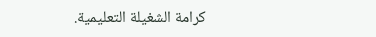كرامة الشغيلة التعليمية.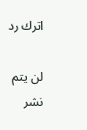اترك رد

لن يتم نشر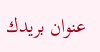عنوان بريدك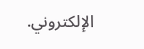الإلكتروني.